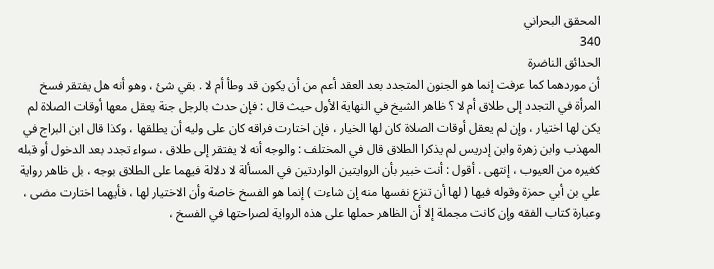المحقق البحراني
340
الحدائق الناضرة
أن موردهما كما عرفت إنما هو الجنون المتجدد بعد العقد أعم من أن يكون قد وطأ أم لا . بقي شئ ، وهو أنه هل يفتقر فسخ المرأة في التجدد إلى طلاق أم لا ؟ ظاهر الشيخ في النهاية الأول حيث قال : فإن حدث بالرجل جنة يعقل معها أوقات الصلاة لم يكن لها اختيار ، وإن لم يعقل أوقات الصلاة كان لها الخيار ، فإن اختارت فراقه كان على وليه أن يطلقها ، وكذا قال ابن البراج في المهذب وابن زهرة وابن إدريس لم يذكرا الطلاق قال في المختلف : والوجه أنه لا يفتقر إلى طلاق ، سواء تجدد بعد الدخول أو قبله كغيره من العيوب ، إنتهى . أقول : أنت خبير بأن الروايتين الواردتين في المسألة لا دلالة فيهما على الطلاق بوجه ، بل ظاهر رواية علي بن أبي حمزة وقوله فيها ( لها أن تنزع نفسها منه إن شاءت ) إنما هو الفسخ خاصة وأن الاختيار لها ، فأيهما اختارت مضى ، وعبارة كتاب الفقه وإن كانت مجملة إلا أن الظاهر حملها على هذه الرواية لصراحتها في الفسخ ،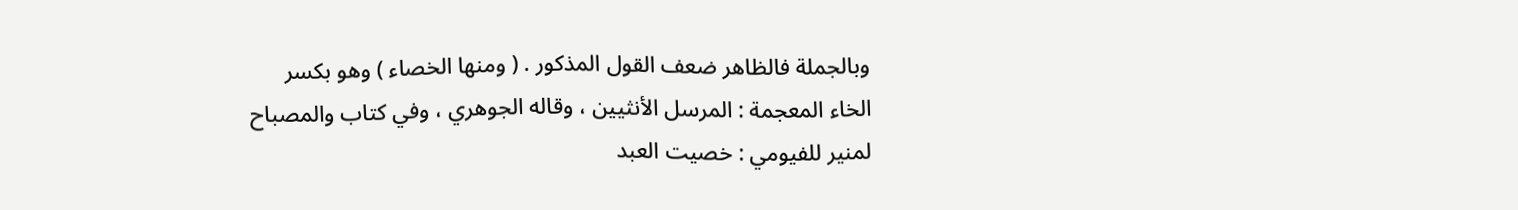وبالجملة فالظاهر ضعف القول المذكور . ( ومنها الخصاء ) وهو بكسر الخاء المعجمة : المرسل الأنثيين ، وقاله الجوهري ، وفي كتاب والمصباح لمنير للفيومي : خصيت العبد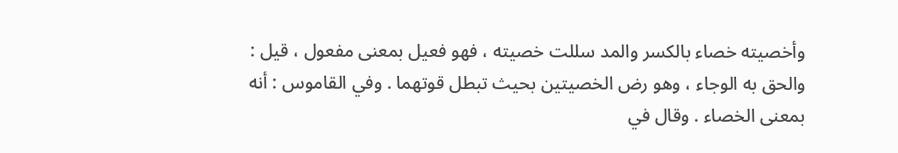وأخصيته خصاء بالكسر والمد سللت خصيته ، فهو فعيل بمعنى مفعول ، قيل : والحق به الوجاء ، وهو رض الخصيتين بحيث تبطل قوتهما . وفي القاموس : أنه بمعنى الخصاء . وقال في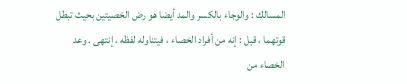المسالك : والوجاء بالكسر والمد أيضا هو رض الخصيتين بحيث تبطل قوتهما ، قبل : إنه من أفراد الخصاء ، فيتناوله لفظه ، إنتهى . وعد الخصاء من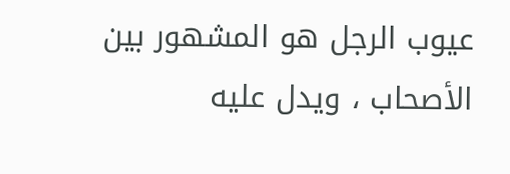عيوب الرجل هو المشهور بين الأصحاب ، ويدل عليه